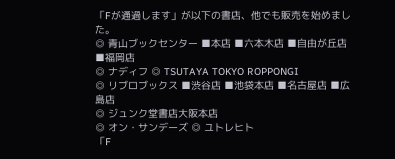「Fが通過します」が以下の書店、他でも販売を始めました。
◎ 青山ブックセンター ■本店 ■六本木店 ■自由が丘店 ■福岡店
◎ ナディフ ◎ TSUTAYA TOKYO ROPPONGI
◎ リブロブックス ■渋谷店 ■池袋本店 ■名古屋店 ■広島店
◎ ジュンク堂書店大阪本店
◎ オン・サンデーズ ◎ ユトレヒト
「F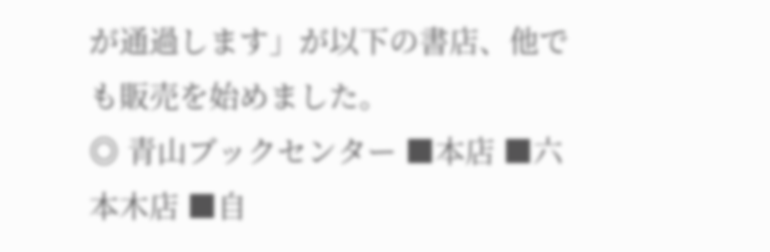が通過します」が以下の書店、他でも販売を始めました。
◎ 青山ブックセンター ■本店 ■六本木店 ■自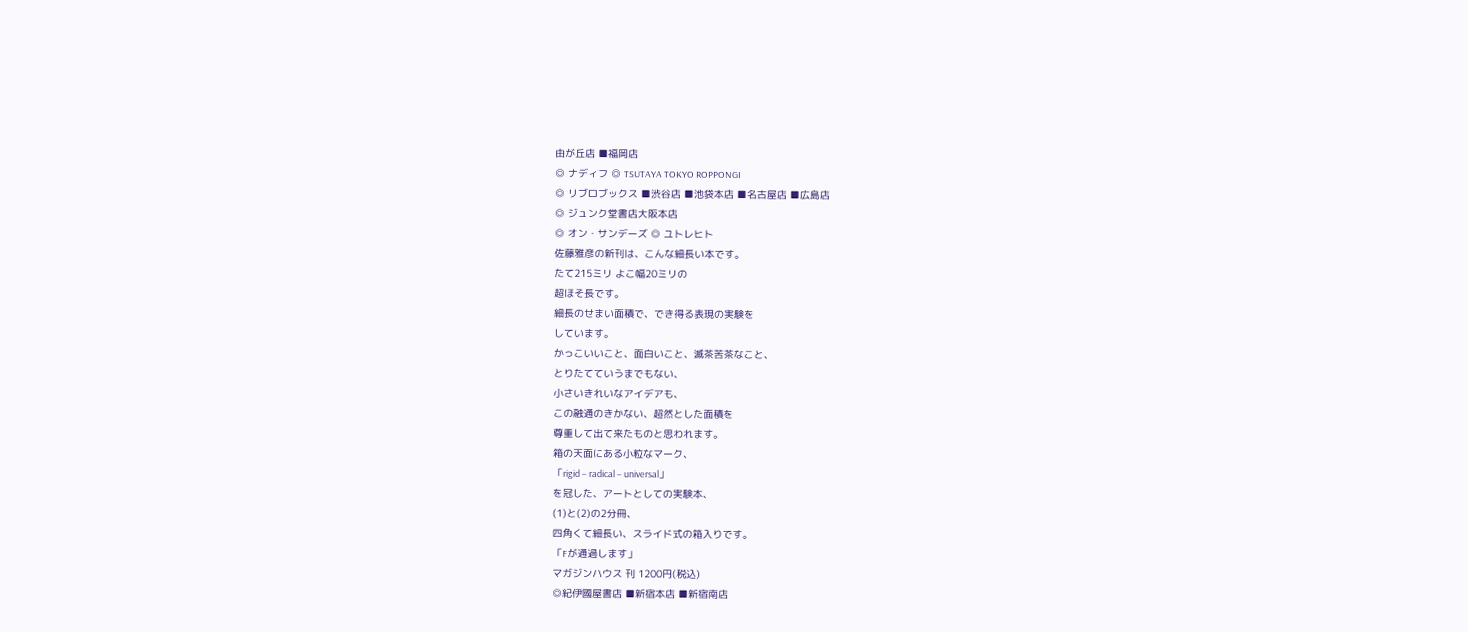由が丘店 ■福岡店
◎ ナディフ ◎ TSUTAYA TOKYO ROPPONGI
◎ リブロブックス ■渋谷店 ■池袋本店 ■名古屋店 ■広島店
◎ ジュンク堂書店大阪本店
◎ オン・サンデーズ ◎ ユトレヒト
佐藤雅彦の新刊は、こんな細長い本です。
たて215ミリ よこ幅20ミリの
超ほそ長です。
細長のせまい面積で、でき得る表現の実験を
しています。
かっこいいこと、面白いこと、滅茶苦茶なこと、
とりたてていうまでもない、
小さいきれいなアイデアも、
この融通のきかない、超然とした面積を
尊重して出て来たものと思われます。
箱の天面にある小粒なマーク、
「rigid − radical − universal」
を冠した、アートとしての実験本、
(1)と(2)の2分冊、
四角くて細長い、スライド式の箱入りです。
「Fが通過します」
マガジンハウス 刊 1200円(税込)
◎紀伊國屋書店 ■新宿本店 ■新宿南店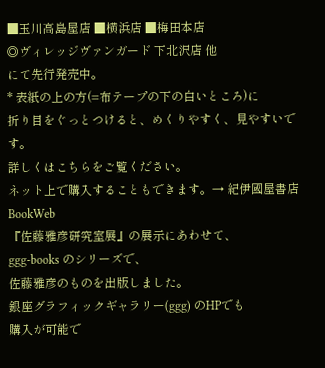■玉川高島屋店 ■横浜店 ■梅田本店
◎ヴィレッジヴァンガード 下北沢店 他
にて先行発売中。
* 表紙の上の方(=布テープの下の白いところ)に
折り目をぐっとつけると、めくりやすく、見やすいです。
詳しくはこちらをご覧ください。
ネット上で購入することもできます。→ 紀伊國屋書店BookWeb
『佐藤雅彦研究室展』の展示にあわせて、
ggg-books のシリーズで、
佐藤雅彦のものを出版しました。
銀座グラフィックギャラリー(ggg) のHPでも
購入が可能で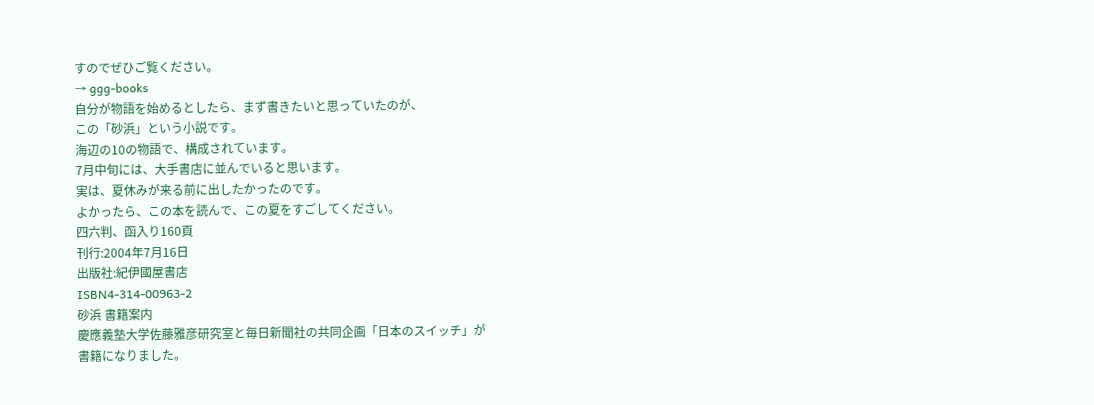すのでぜひご覧ください。
→ ggg-books
自分が物語を始めるとしたら、まず書きたいと思っていたのが、
この「砂浜」という小説です。
海辺の10の物語で、構成されています。
7月中旬には、大手書店に並んでいると思います。
実は、夏休みが来る前に出したかったのです。
よかったら、この本を読んで、この夏をすごしてください。
四六判、函入り160頁
刊行:2004年7月16日
出版社:紀伊國屋書店
ISBN4-314-00963-2
砂浜 書籍案内
慶應義塾大学佐藤雅彦研究室と毎日新聞社の共同企画「日本のスイッチ」が
書籍になりました。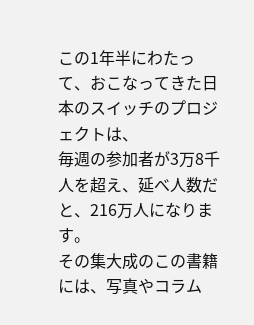この1年半にわたって、おこなってきた日本のスイッチのプロジェクトは、
毎週の参加者が3万8千人を超え、延べ人数だと、216万人になります。
その集大成のこの書籍には、写真やコラム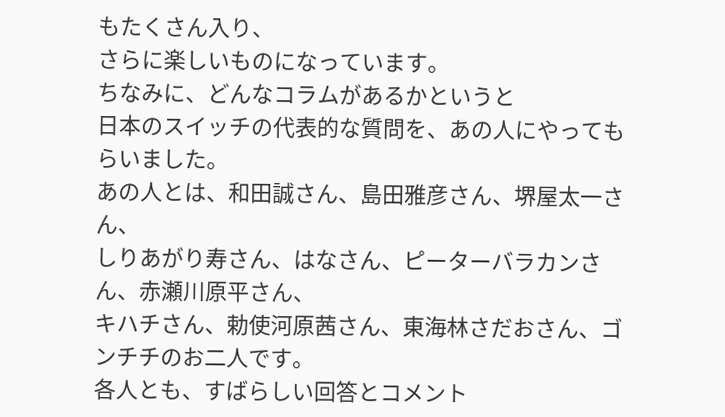もたくさん入り、
さらに楽しいものになっています。
ちなみに、どんなコラムがあるかというと
日本のスイッチの代表的な質問を、あの人にやってもらいました。
あの人とは、和田誠さん、島田雅彦さん、堺屋太一さん、
しりあがり寿さん、はなさん、ピーターバラカンさん、赤瀬川原平さん、
キハチさん、勅使河原茜さん、東海林さだおさん、ゴンチチのお二人です。
各人とも、すばらしい回答とコメント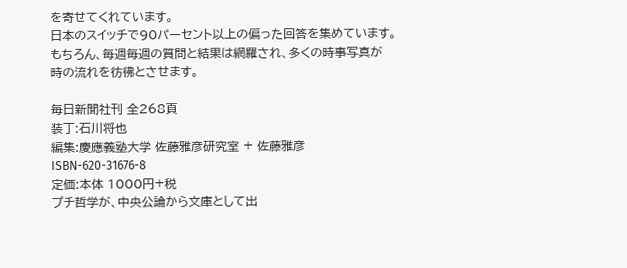を寄せてくれています。
日本のスイッチで90パーセント以上の偏った回答を集めています。
もちろん、毎週毎週の質問と結果は網羅され、多くの時事写真が
時の流れを彷彿とさせます。

毎日新聞社刊 全268頁
装丁:石川将也
編集:慶應義塾大学 佐藤雅彦研究室 + 佐藤雅彦
ISBN-620-31676-8
定価:本体 1000円+税
プチ哲学が、中央公論から文庫として出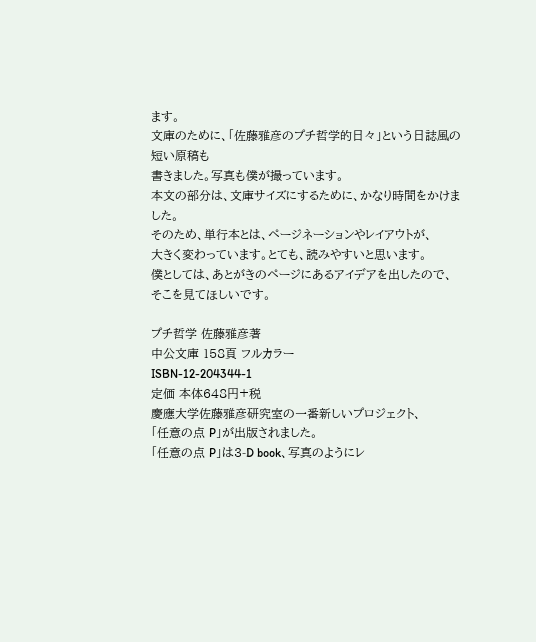ます。
文庫のために、「佐藤雅彦のプチ哲学的日々」という日誌風の短い原稿も
書きました。写真も僕が撮っています。
本文の部分は、文庫サイズにするために、かなり時間をかけました。
そのため、単行本とは、ページネーションやレイアウトが、
大きく変わっています。とても、読みやすいと思います。
僕としては、あとがきのページにあるアイデアを出したので、
そこを見てほしいです。

プチ哲学 佐藤雅彦著
中公文庫 158頁 フルカラー
ISBN-12-204344-1
定価 本体648円+税
慶應大学佐藤雅彦研究室の一番新しいプロジェクト、
「任意の点 P」が出版されました。
「任意の点 P」は3-D book、写真のようにレ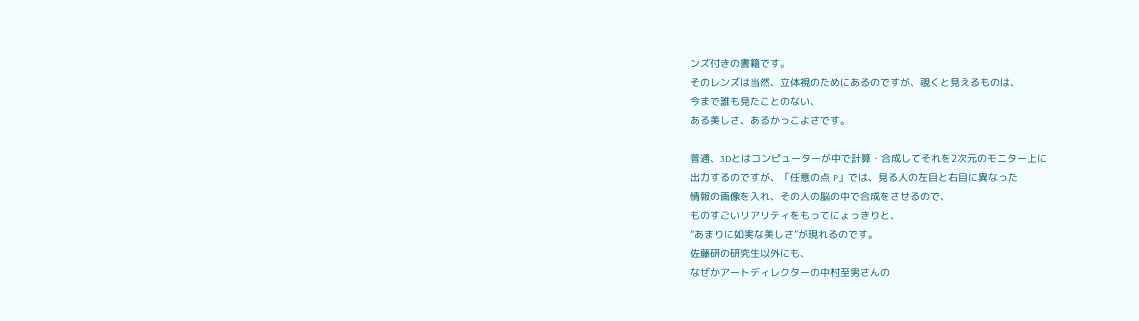ンズ付きの書籍です。
そのレンズは当然、立体視のためにあるのですが、覗くと見えるものは、
今まで誰も見たことのない、
ある美しさ、あるかっこよさです。

普通、3Dとはコンピューターが中で計算・合成してそれを2次元のモニター上に
出力するのですが、「任意の点 P」では、見る人の左目と右目に異なった
情報の画像を入れ、その人の脳の中で合成をさせるので、
ものすごいリアリティをもってにょっきりと、
“あまりに如実な美しさ”が現れるのです。
佐藤研の研究生以外にも、
なぜかアートディレクターの中村至男さんの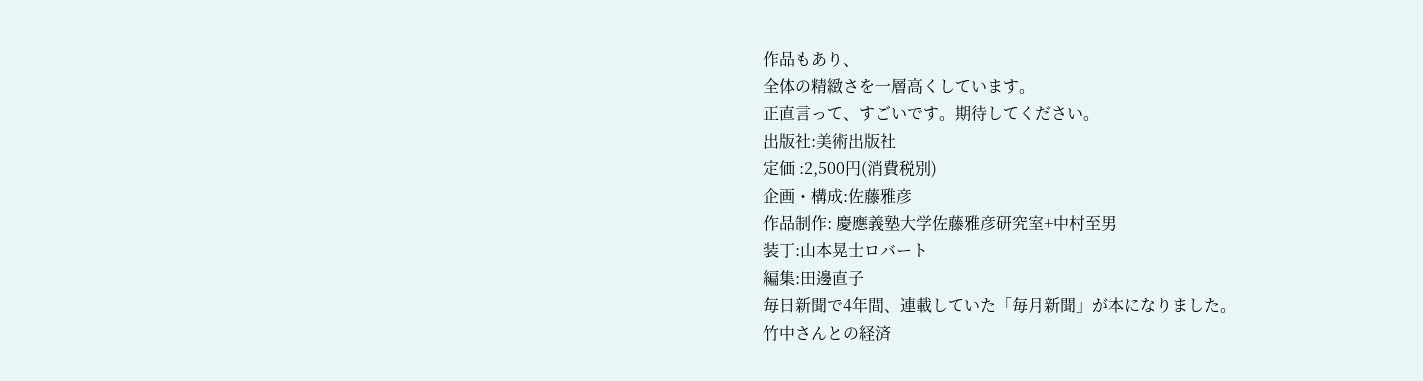作品もあり、
全体の精緻さを一層高くしています。
正直言って、すごいです。期待してください。
出版社:美術出版社
定価 :2,500円(消費税別)
企画・構成:佐藤雅彦
作品制作: 慶應義塾大学佐藤雅彦研究室+中村至男
装丁:山本晃士ロバート
編集:田邊直子
毎日新聞で4年間、連載していた「毎月新聞」が本になりました。
竹中さんとの経済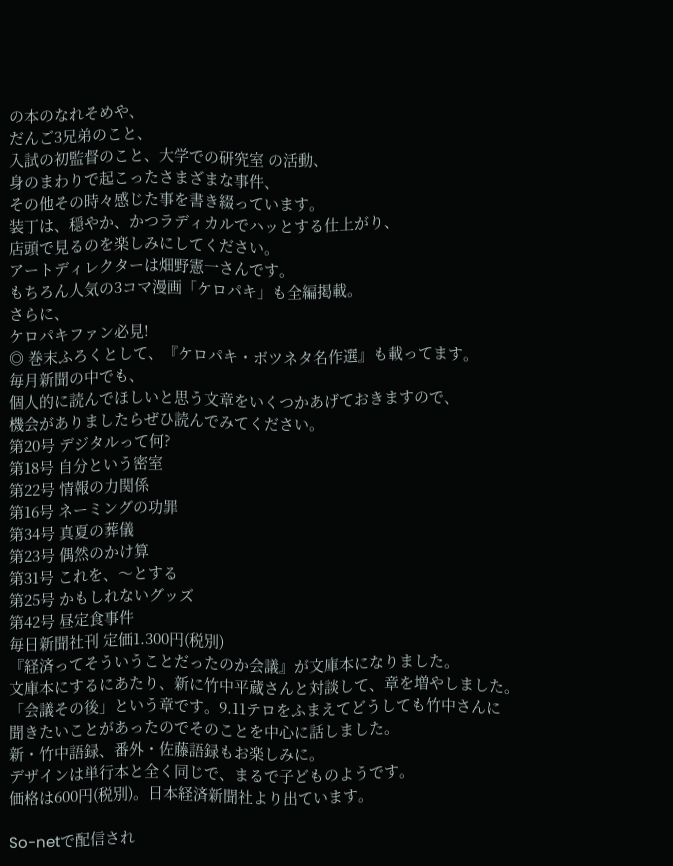の本のなれそめや、
だんご3兄弟のこと、
入試の初監督のこと、大学での研究室 の活動、
身のまわりで起こったさまざまな事件、
その他その時々感じた事を書き綴っています。
装丁は、穏やか、かつラディカルでハッとする仕上がり、
店頭で見るのを楽しみにしてください。
アートディレクターは畑野憲一さんです。
もちろん人気の3コマ漫画「ケロパキ」も全編掲載。
さらに、
ケロパキファン必見!
◎ 巻末ふろくとして、『ケロパキ・ボツネタ名作選』も載ってます。
毎月新聞の中でも、
個人的に読んでほしいと思う文章をいくつかあげておきますので、
機会がありましたらぜひ読んでみてください。
第20号 デジタルって何?
第18号 自分という密室
第22号 情報の力関係
第16号 ネーミングの功罪
第34号 真夏の葬儀
第23号 偶然のかけ算
第31号 これを、〜とする
第25号 かもしれないグッズ
第42号 昼定食事件
毎日新聞社刊 定価1.300円(税別)
『経済ってそういうことだったのか会議』が文庫本になりました。
文庫本にするにあたり、新に竹中平蔵さんと対談して、章を増やしました。
「会議その後」という章です。9.11テロをふまえてどうしても竹中さんに
聞きたいことがあったのでそのことを中心に話しました。
新・竹中語録、番外・佐藤語録もお楽しみに。
デザインは単行本と全く同じで、まるで子どものようです。
価格は600円(税別)。日本経済新聞社より出ています。

So-netで配信され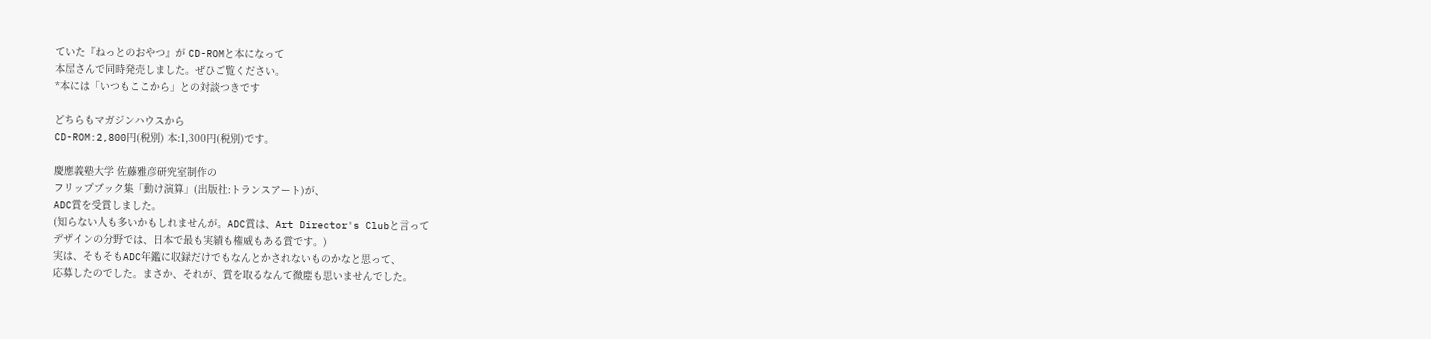ていた『ねっとのおやつ』が CD-ROMと本になって
本屋さんで同時発売しました。ぜひご覧ください。
*本には「いつもここから」との対談つきです

どちらもマガジンハウスから
CD-ROM:2,800円(税別) 本:1,300円(税別)です。

慶應義塾大学 佐藤雅彦研究室制作の
フリップブック集「動け演算」(出版社:トランスアート)が、
ADC賞を受賞しました。
(知らない人も多いかもしれませんが。ADC賞は、Art Director's Clubと言って
デザインの分野では、日本で最も実績も権威もある賞です。)
実は、そもそもADC年鑑に収録だけでもなんとかされないものかなと思って、
応募したのでした。まさか、それが、賞を取るなんて微塵も思いませんでした。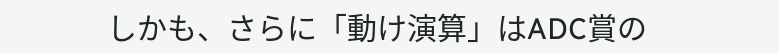しかも、さらに「動け演算」はADC賞の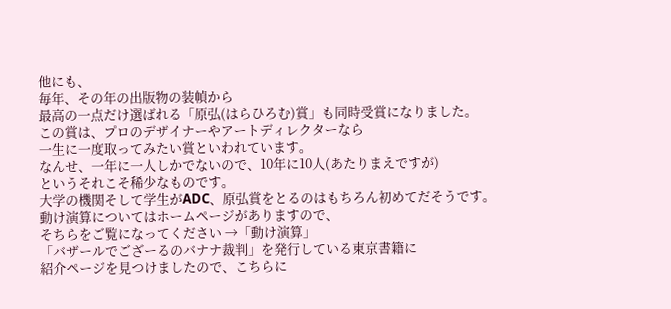他にも、
毎年、その年の出版物の装幀から
最高の一点だけ選ばれる「原弘(はらひろむ)賞」も同時受賞になりました。
この賞は、プロのデザイナーやアートディレクターなら
一生に一度取ってみたい賞といわれています。
なんせ、一年に一人しかでないので、10年に10人(あたりまえですが)
というそれこそ稀少なものです。
大学の機関そして学生がADC、原弘賞をとるのはもちろん初めてだそうです。
動け演算についてはホームページがありますので、
そちらをご覧になってください →「動け演算」
「バザールでござーるのバナナ裁判」を発行している東京書籍に
紹介ページを見つけましたので、こちらに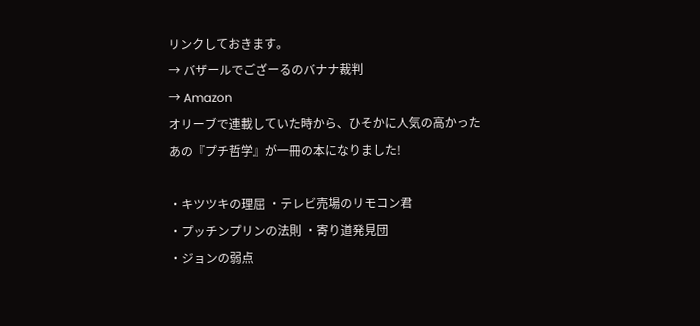リンクしておきます。
→ バザールでござーるのバナナ裁判
→ Amazon
オリーブで連載していた時から、ひそかに人気の高かった
あの『プチ哲学』が一冊の本になりました!

・キツツキの理屈 ・テレビ売場のリモコン君
・プッチンプリンの法則 ・寄り道発見団
・ジョンの弱点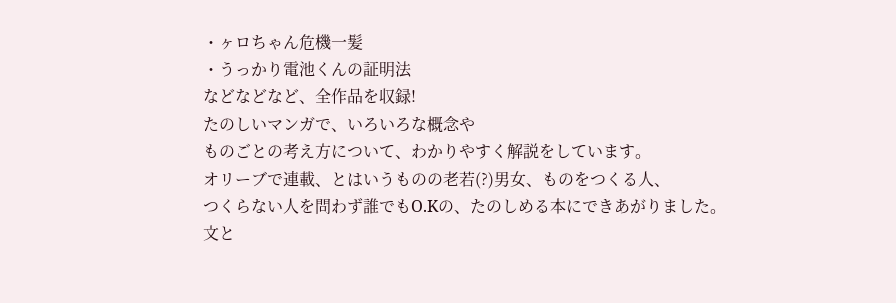・ヶロちゃん危機一髪
・うっかり電池くんの証明法
などなどなど、全作品を収録!
たのしいマンガで、いろいろな概念や
ものごとの考え方について、わかりやすく解説をしています。
オリーブで連載、とはいうものの老若(?)男女、ものをつくる人、
つくらない人を問わず誰でもO.Kの、たのしめる本にできあがりました。
文と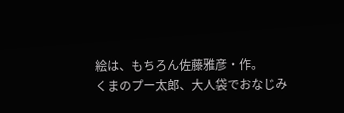絵は、もちろん佐藤雅彦・作。
くまのプー太郎、大人袋でおなじみ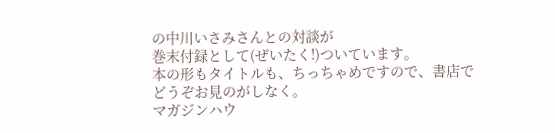の中川いさみさんとの対談が
巻末付録として(ぜいたく!)ついています。
本の形もタイトルも、ちっちゃめですので、書店でどうぞお見のがしなく。
マガジンハウ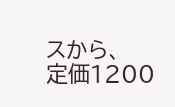スから、
定価1200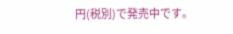円(税別)で発売中です。